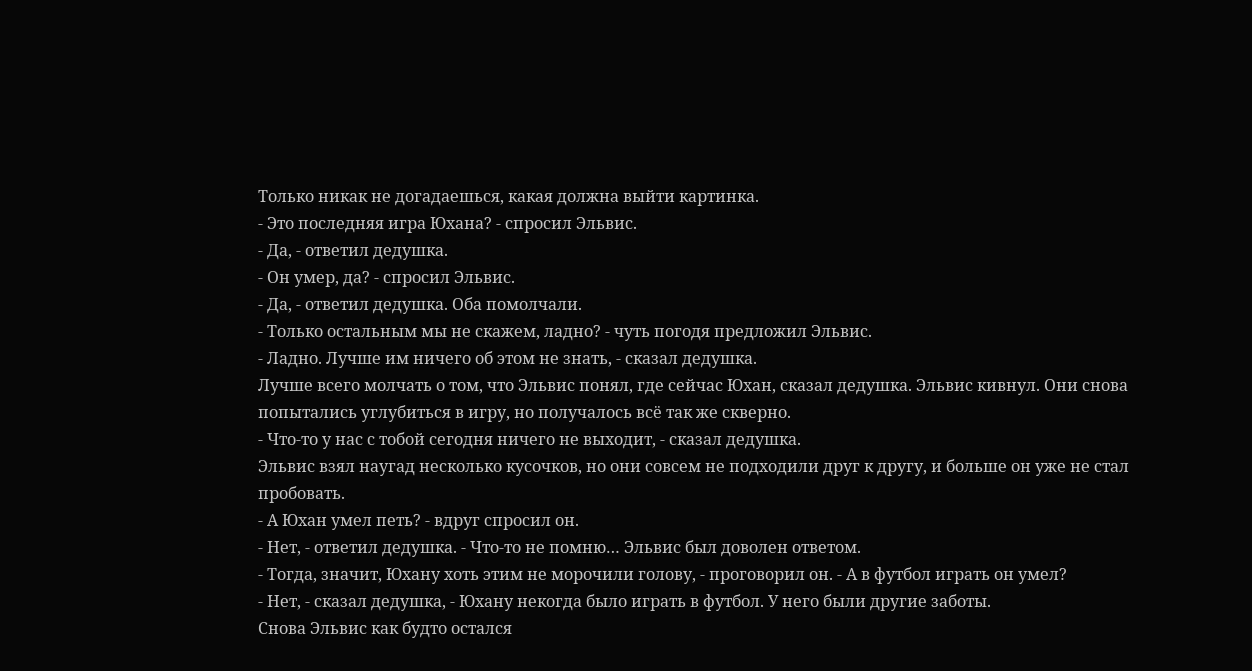Только никак не догадаешься, какая должна выйти картинка.
- Это последняя игра Юхана? - спросил Эльвис.
- Да, - ответил дедушка.
- Он умер, да? - спросил Эльвис.
- Да, - ответил дедушка. Оба помолчали.
- Только остальным мы не скажем, ладно? - чуть погодя предложил Эльвис.
- Ладно. Лучше им ничего об этом не знать, - сказал дедушка.
Лучше всего молчать о том, что Эльвис понял, где сейчас Юхан, сказал дедушка. Эльвис кивнул. Они снова попытались углубиться в игру, но получалось всё так же скверно.
- Что-то у нас с тобой сегодня ничего не выходит, - сказал дедушка.
Эльвис взял наугад несколько кусочков, но они совсем не подходили друг к другу, и больше он уже не стал пробовать.
- А Юхан умел петь? - вдруг спросил он.
- Нет, - ответил дедушка. - Что-то не помню… Эльвис был доволен ответом.
- Тогда, значит, Юхану хоть этим не морочили голову, - проговорил он. - А в футбол играть он умел?
- Нет, - сказал дедушка, - Юхану некогда было играть в футбол. У него были другие заботы.
Снова Эльвис как будто остался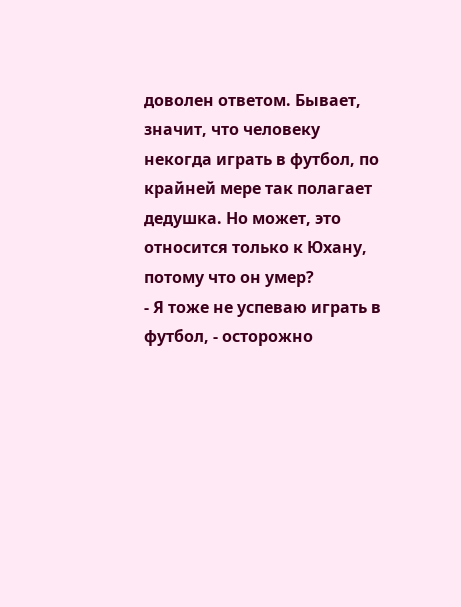доволен ответом. Бывает, значит, что человеку некогда играть в футбол, по крайней мере так полагает дедушка. Но может, это относится только к Юхану, потому что он умер?
- Я тоже не успеваю играть в футбол, - осторожно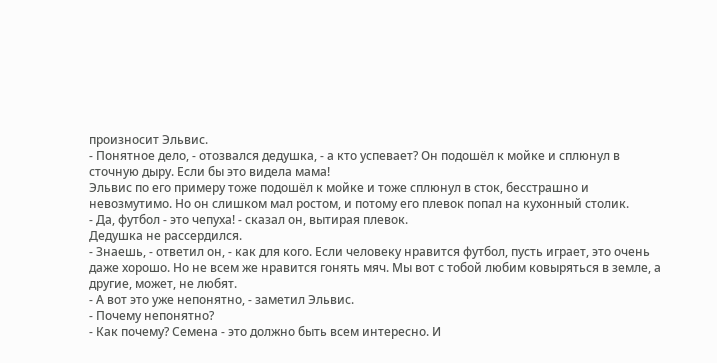произносит Эльвис.
- Понятное дело, - отозвался дедушка, - а кто успевает? Он подошёл к мойке и сплюнул в сточную дыру. Если бы это видела мама!
Эльвис по его примеру тоже подошёл к мойке и тоже сплюнул в сток, бесстрашно и невозмутимо. Но он слишком мал ростом, и потому его плевок попал на кухонный столик.
- Да, футбол - это чепуха! - сказал он, вытирая плевок.
Дедушка не рассердился.
- Знаешь, - ответил он, - как для кого. Если человеку нравится футбол, пусть играет, это очень даже хорошо. Но не всем же нравится гонять мяч. Мы вот с тобой любим ковыряться в земле, а другие, может, не любят.
- А вот это уже непонятно, - заметил Эльвис.
- Почему непонятно?
- Как почему? Семена - это должно быть всем интересно. И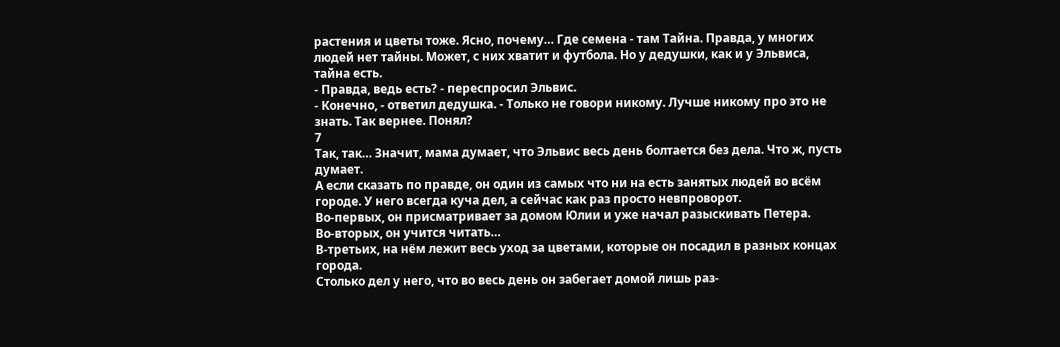растения и цветы тоже. Ясно, почему… Где семена - там Тайна. Правда, у многих людей нет тайны. Может, с них хватит и футбола. Но у дедушки, как и у Эльвиса, тайна есть.
- Правда, ведь есть? - переспросил Эльвис.
- Конечно, - ответил дедушка. - Только не говори никому. Лучше никому про это не знать. Так вернее. Понял?
7
Так, так… Значит, мама думает, что Эльвис весь день болтается без дела. Что ж, пусть думает.
А если сказать по правде, он один из самых что ни на есть занятых людей во всём городе. У него всегда куча дел, а сейчас как раз просто невпроворот.
Во-первых, он присматривает за домом Юлии и уже начал разыскивать Петера.
Во-вторых, он учится читать…
В-третьих, на нём лежит весь уход за цветами, которые он посадил в разных концах города.
Столько дел у него, что во весь день он забегает домой лишь раз-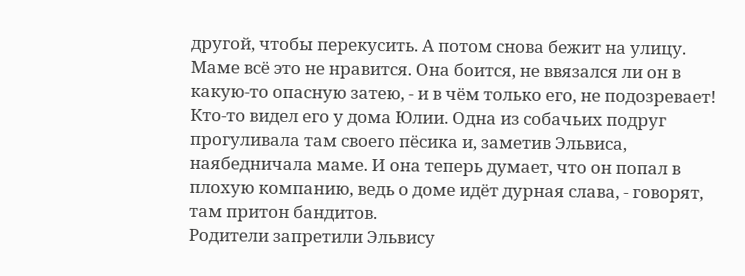другой, чтобы перекусить. А потом снова бежит на улицу.
Маме всё это не нравится. Она боится, не ввязался ли он в какую-то опасную затею, - и в чём только его, не подозревает! Кто-то видел его у дома Юлии. Одна из собачьих подруг прогуливала там своего пёсика и, заметив Эльвиса, наябедничала маме. И она теперь думает, что он попал в плохую компанию, ведь о доме идёт дурная слава, - говорят, там притон бандитов.
Родители запретили Эльвису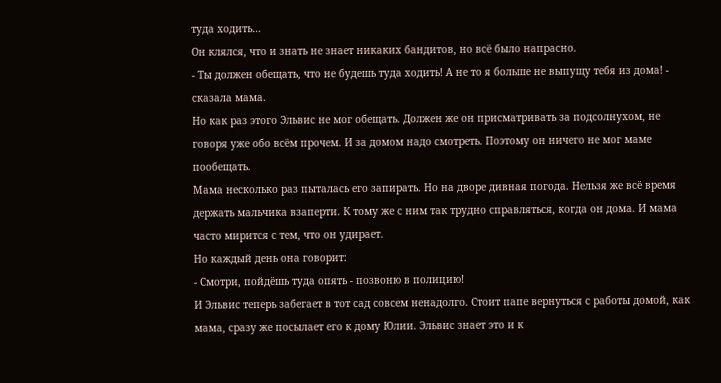туда ходить…
Он клялся, что и знать не знает никаких бандитов, но всё было напрасно.
- Ты должен обещать, что не будешь туда ходить! А не то я больше не выпущу тебя из дома! - сказала мама.
Но как раз этого Эльвис не мог обещать. Должен же он присматривать за подсолнухом, не говоря уже обо всём прочем. И за домом надо смотреть. Поэтому он ничего не мог маме пообещать.
Мама несколько раз пыталась его запирать. Но на дворе дивная погода. Нельзя же всё время держать мальчика взаперти. К тому же с ним так трудно справляться, когда он дома. И мама часто мирится с тем, что он удирает.
Но каждый день она говорит:
- Смотри, пойдёшь туда опять - позвоню в полицию!
И Эльвис теперь забегает в тот сад совсем ненадолго. Стоит папе вернуться с работы домой, как мама, сразу же посылает его к дому Юлии. Эльвис знает это и к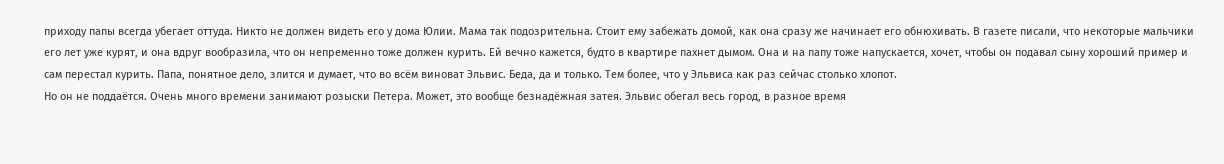приходу папы всегда убегает оттуда. Никто не должен видеть его у дома Юлии. Мама так подозрительна. Стоит ему забежать домой, как она сразу же начинает его обнюхивать. В газете писали, что некоторые мальчики его лет уже курят, и она вдруг вообразила, что он непременно тоже должен курить. Ей вечно кажется, будто в квартире пахнет дымом. Она и на папу тоже напускается, хочет, чтобы он подавал сыну хороший пример и сам перестал курить. Папа, понятное дело, злится и думает, что во всём виноват Эльвис. Беда, да и только. Тем более, что у Эльвиса как раз сейчас столько хлопот.
Но он не поддаётся. Очень много времени занимают розыски Петера. Может, это вообще безнадёжная затея. Эльвис обегал весь город, в разное время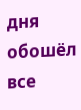дня обошёл все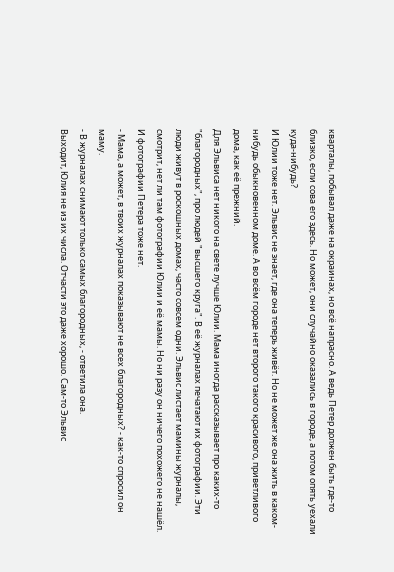кварталы, побывал даже на окраинах, но всё напрасно. А ведь Петер должен быть где-то близко, если сова его здесь. Но может, они случайно оказались в городе, а потом опять уехали куда-нибудь?
И Юлии тоже нет. Эльвис не знает, где она теперь живёт. Но не может же она жить в каком-нибудь обыкновенном доме. А во всём городе нет второго такого красивого, приветливого дома, как её прежний.
Для Эльвиса нет никого на свете лучше Юлии. Мама иногда рассказывает про каких-то "благородных", про людей "высшего круга". В её журналах печатают их фотографии. Эти люди живут в роскошных домах, часто совсем одни. Эльвис листает мамины журналы, смотрит, нет ли там фотографии Юлии и её мамы. Но ни разу он ничего похожего не нашёл. И фотографии Петера тоже нет.
- Мама, а может, в твоих журналах показывают не всех благородных? - как-то спросил он маму.
- В журналах снимают только самых благородных, - ответила она.
Выходит, Юлия не из их числа. Отчасти это даже хорошо. Сам-то Эльвис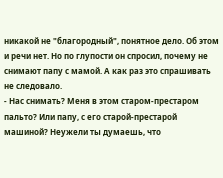никакой не "благородный", понятное дело. Об этом и речи нет. Но по глупости он спросил, почему не снимают папу с мамой. А как раз это спрашивать не следовало.
- Нас снимать? Меня в этом старом-престаром пальто? Или папу, с его старой-престарой машиной? Неужели ты думаешь, что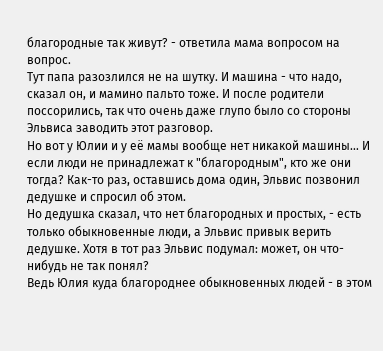благородные так живут? - ответила мама вопросом на вопрос.
Тут папа разозлился не на шутку. И машина - что надо, сказал он, и мамино пальто тоже. И после родители поссорились, так что очень даже глупо было со стороны Эльвиса заводить этот разговор.
Но вот у Юлии и у её мамы вообще нет никакой машины… И если люди не принадлежат к "благородным", кто же они тогда? Как-то раз, оставшись дома один, Эльвис позвонил дедушке и спросил об этом.
Но дедушка сказал, что нет благородных и простых, - есть только обыкновенные люди, а Эльвис привык верить дедушке. Хотя в тот раз Эльвис подумал: может, он что-нибудь не так понял?
Ведь Юлия куда благороднее обыкновенных людей - в этом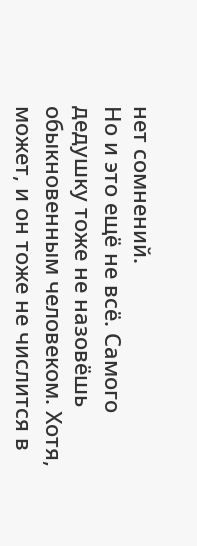нет сомнений.
Но и это ещё не всё. Самого дедушку тоже не назовёшь обыкновенным человеком. Хотя, может, и он тоже не числится в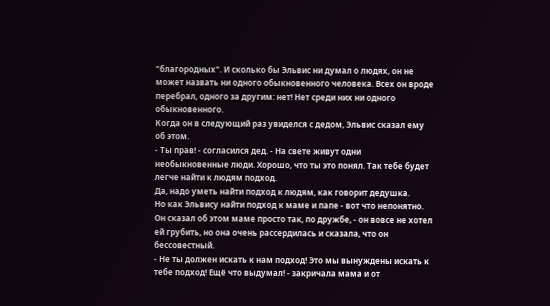"благородных". И сколько бы Эльвис ни думал о людях, он не может назвать ни одного обыкновенного человека. Всех он вроде перебрал, одного за другим: нет! Нет среди них ни одного обыкновенного.
Когда он в следующий раз увиделся с дедом, Эльвис сказал ему об этом.
- Ты прав! - согласился дед. - На свете живут одни необыкновенные люди. Хорошо, что ты это понял. Так тебе будет легче найти к людям подход.
Да, надо уметь найти подход к людям, как говорит дедушка.
Но как Эльвису найти подход к маме и папе - вот что непонятно. Он сказал об этом маме просто так, по дружбе, - он вовсе не хотел ей грубить, но она очень рассердилась и сказала, что он бессовестный.
- Не ты должен искать к нам подход! Это мы вынуждены искать к тебе подход! Ещё что выдумал! - закричала мама и от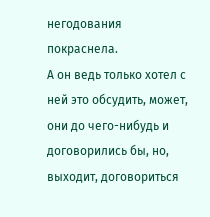негодования покраснела.
А он ведь только хотел с ней это обсудить, может, они до чего-нибудь и договорились бы, но, выходит, договориться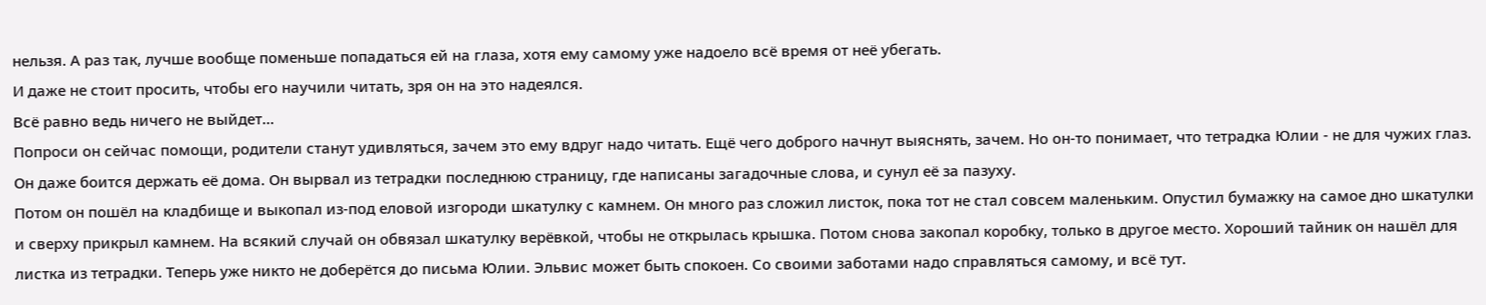нельзя. А раз так, лучше вообще поменьше попадаться ей на глаза, хотя ему самому уже надоело всё время от неё убегать.
И даже не стоит просить, чтобы его научили читать, зря он на это надеялся.
Всё равно ведь ничего не выйдет…
Попроси он сейчас помощи, родители станут удивляться, зачем это ему вдруг надо читать. Ещё чего доброго начнут выяснять, зачем. Но он-то понимает, что тетрадка Юлии - не для чужих глаз.
Он даже боится держать её дома. Он вырвал из тетрадки последнюю страницу, где написаны загадочные слова, и сунул её за пазуху.
Потом он пошёл на кладбище и выкопал из-под еловой изгороди шкатулку с камнем. Он много раз сложил листок, пока тот не стал совсем маленьким. Опустил бумажку на самое дно шкатулки и сверху прикрыл камнем. На всякий случай он обвязал шкатулку верёвкой, чтобы не открылась крышка. Потом снова закопал коробку, только в другое место. Хороший тайник он нашёл для листка из тетрадки. Теперь уже никто не доберётся до письма Юлии. Эльвис может быть спокоен. Со своими заботами надо справляться самому, и всё тут.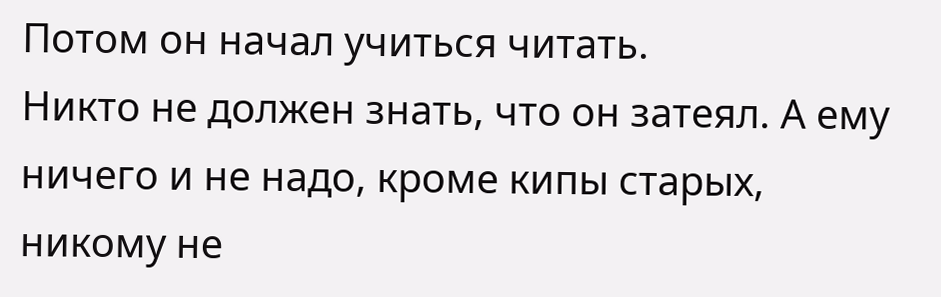Потом он начал учиться читать.
Никто не должен знать, что он затеял. А ему ничего и не надо, кроме кипы старых, никому не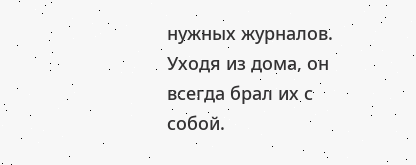нужных журналов. Уходя из дома, он всегда брал их с собой.